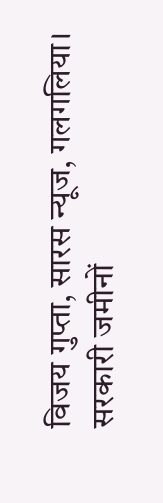विजय गुप्ता, सारस न्यूज, गलगलिया।
सरकारी जमीनों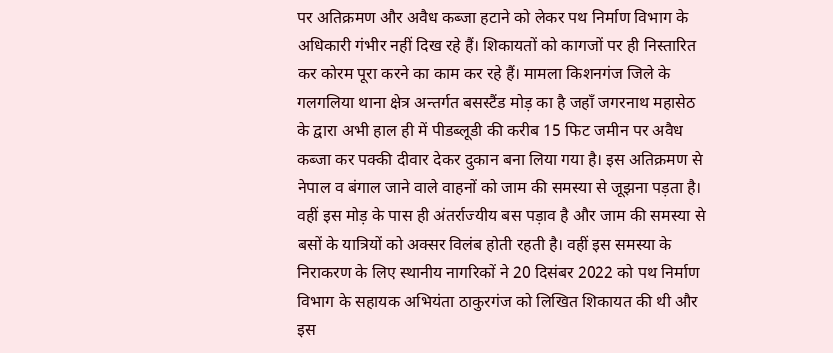पर अतिक्रमण और अवैध कब्जा हटाने को लेकर पथ निर्माण विभाग के अधिकारी गंभीर नहीं दिख रहे हैं। शिकायतों को कागजों पर ही निस्तारित कर कोरम पूरा करने का काम कर रहे हैं। मामला किशनगंज जिले के गलगलिया थाना क्षेत्र अन्तर्गत बसस्टैंड मोड़ का है जहाँ जगरनाथ महासेठ के द्वारा अभी हाल ही में पीडब्लूडी की करीब 15 फिट जमीन पर अवैध कब्जा कर पक्की दीवार देकर दुकान बना लिया गया है। इस अतिक्रमण से नेपाल व बंगाल जाने वाले वाहनों को जाम की समस्या से जूझना पड़ता है। वहीं इस मोड़ के पास ही अंतर्राज्यीय बस पड़ाव है और जाम की समस्या से बसों के यात्रियों को अक्सर विलंब होती रहती है। वहीं इस समस्या के निराकरण के लिए स्थानीय नागरिकों ने 20 दिसंबर 2022 को पथ निर्माण विभाग के सहायक अभियंता ठाकुरगंज को लिखित शिकायत की थी और इस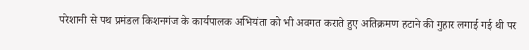परेशानी से पथ प्रमंडल किशनगंज के कार्यपालक अभियंता को भी अवगत कराते हुए अतिक्रमण हटाने की गुहार लगाई गई थी पर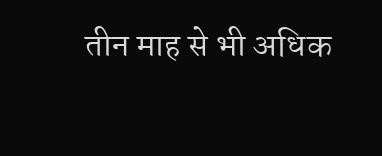तीन माह से भी अधिक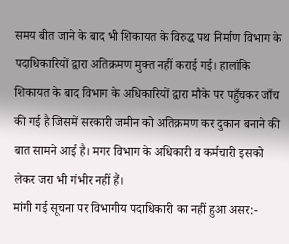समय बीत जाने के बाद भी शिकायत के विरुद्ध पथ निर्माण विभाग के पदाधिकारियों द्वारा अतिक्रमण मुक्त नहीं कराई गई। हालांकि शिकायत के बाद विभाग के अधिकारियों द्वारा मौके पर पहुँचकर जाँच की गई है जिसमें सरकारी जमीन को अतिक्रमण कर दुकान बनाने की बात सामने आई है। मगर विभाग के अधिकारी व कर्मचारी इसको लेकर जरा भी गंभीर नहीं हैं।
मांगी गई सूचना पर विभागीय पदाधिकारी का नहीं हुआ असर:-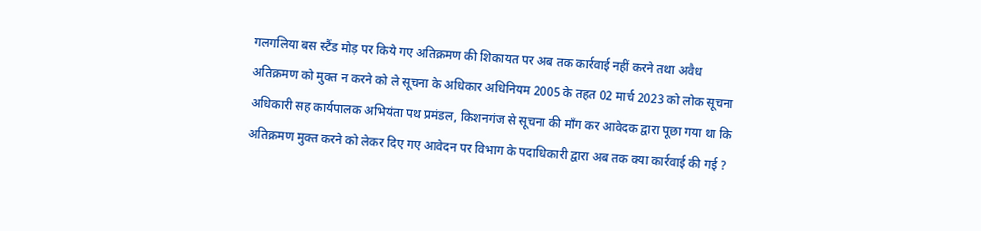गलगलिया बस स्टैंड मोड़ पर किये गए अतिक्रमण की शिकायत पर अब तक कार्रवाई नहीं करने तथा अवैध अतिक्रमण को मुक्त न करने को ले सूचना के अधिकार अधिनियम 2005 के तहत 02 मार्च 2023 को लोक सूचना अधिकारी सह कार्यपालक अभियंता पथ प्रमंडल, किशनगंज से सूचना की माँग कर आवेदक द्वारा पूछा गया था कि अतिक्रमण मुक्त करने को लेकर दिए गए आवेदन पर विभाग के पदाधिकारी द्वारा अब तक क्या कार्रवाई की गई ?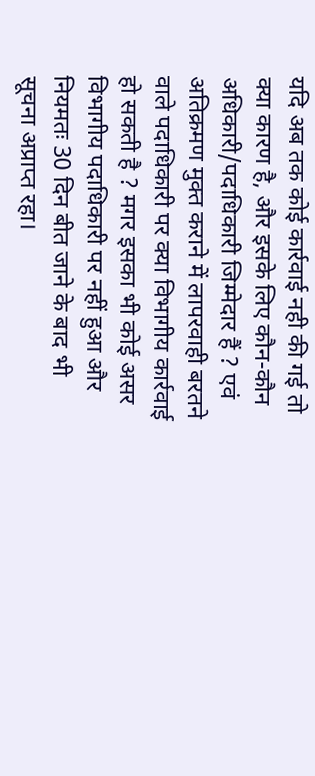यदि अब तक कोई कार्रवाई नही की गई तो क्या कारण है, और इसके लिए कौन-कौन अधिकारी/पदाधिकारी जिम्मेदार हैं ? एवं अतिक्रमण मुक्त कराने में लापरवाही बरतने वाले पदाधिकारी पर क्या विभागीय कार्रवाई हो सकती है ? मगर इसका भी कोई असर विभागीय पदाधिकारी पर नहीं हुआ और नियमतः 30 दिन बीत जाने के बाद भी सूचना अप्राप्त रहा।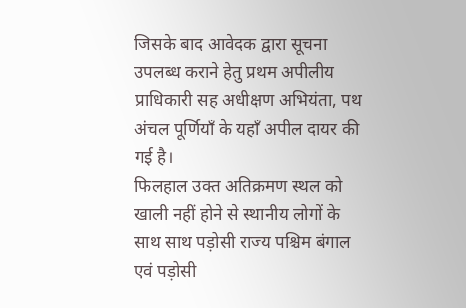जिसके बाद आवेदक द्वारा सूचना उपलब्ध कराने हेतु प्रथम अपीलीय प्राधिकारी सह अधीक्षण अभियंता, पथ अंचल पूर्णियाँ के यहाँ अपील दायर की गई है।
फिलहाल उक्त अतिक्रमण स्थल को खाली नहीं होने से स्थानीय लोगों के साथ साथ पड़ोसी राज्य पश्चिम बंगाल एवं पड़ोसी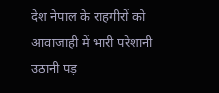देश नेपाल के राहगीरों को आवाजाही में भारी परेशानी उठानी पड़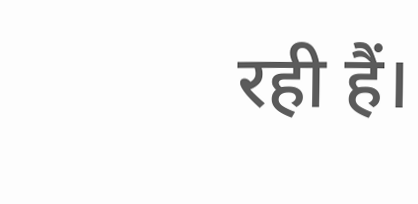रही हैं।